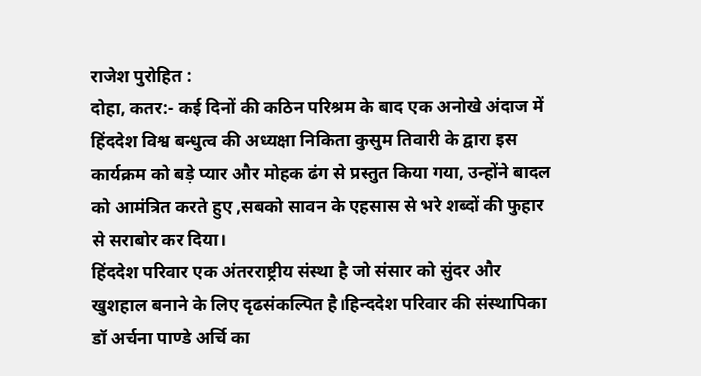राजेश पुरोहित :
दोहा, कतर:- कई दिनों की कठिन परिश्रम के बाद एक अनोखे अंदाज में हिंददेश विश्व बन्धुत्व की अध्यक्षा निकिता कुसुम तिवारी के द्वारा इस कार्यक्रम को बड़े प्यार और मोहक ढंग से प्रस्तुत किया गया, उन्होंने बादल को आमंत्रित करते हुए ,सबको सावन के एहसास से भरे शब्दों की फुहार से सराबोर कर दिया।
हिंददेश परिवार एक अंतरराष्ट्रीय संस्था है जो संसार को सुंदर और खुशहाल बनाने के लिए दृढसंकल्पित है।हिन्ददेश परिवार की संस्थापिका डॉ अर्चना पाण्डे अर्चि का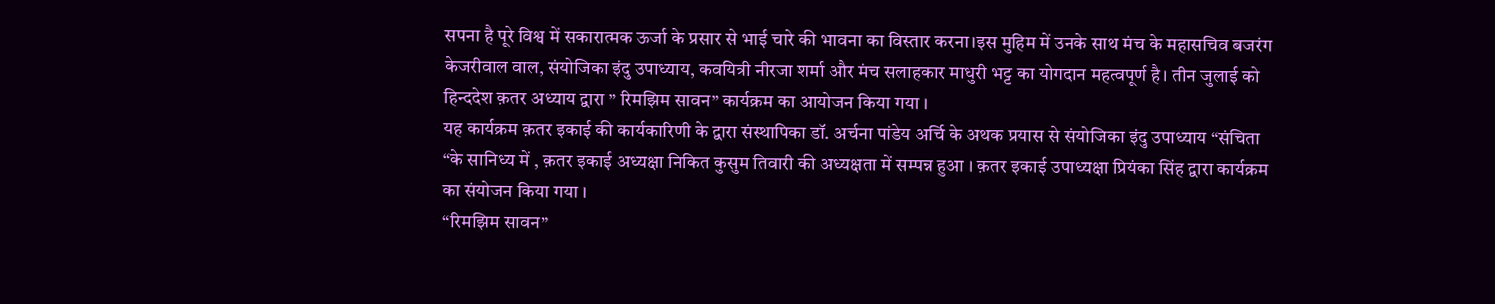सपना है पूरे विश्व में सकारात्मक ऊर्जा के प्रसार से भाई चारे की भावना का विस्तार करना।इस मुहिम में उनके साथ मंच के महासचिव बजरंग केजरीवाल वाल, संयोजिका इंदु उपाध्याय, कवयित्री नीरजा शर्मा और मंच सलाहकार माधुरी भट्ट का योगदान महत्वपूर्ण है। तीन जुलाई को हिन्ददेश क़तर अध्याय द्वारा ” रिमझिम सावन” कार्यक्रम का आयोजन किया गया ।
यह कार्यक्रम क़तर इकाई की कार्यकारिणी के द्वारा संस्थापिका डॉ. अर्चना पांडेय अर्चि के अथक प्रयास से संयोजिका इंदु उपाध्याय “संचिता “के सानिध्य में , क़तर इकाई अध्यक्षा निकित कुसुम तिवारी की अध्यक्षता में सम्पन्न हुआ । क़तर इकाई उपाध्यक्षा प्रियंका सिंह द्वारा कार्यक्रम का संयोजन किया गया ।
“रिमझिम सावन”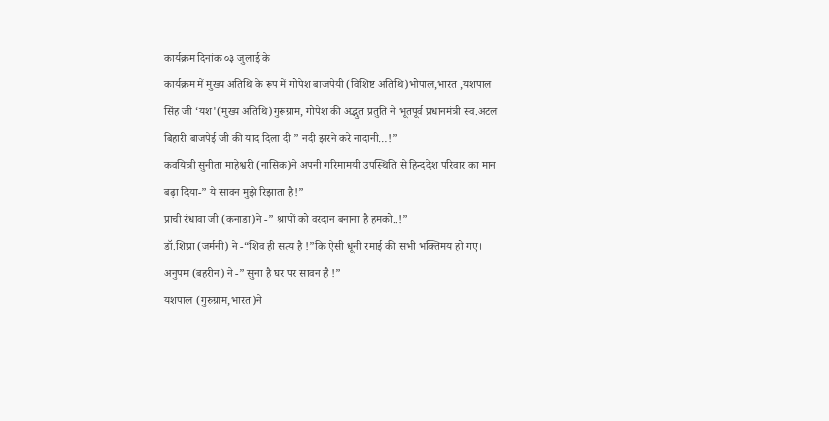कार्यक्रम दिनांक ०३ जुलाई के
कार्यक्रम में मुख्य अतिथि के रूप में गोपेश बाजपेयी (विशिष्ट अतिथि)भोपाल,भारत ,यशपाल सिंह जी ‘यश'(मुख्य अतिथि)गुरूग्राम, गोपेश की अद्भुत प्रतुति ने भूतपूर्व प्रधानमंत्री स्व.अटल बिहारी बाजपेई जी की याद दिला दी ” नदी झरने करे नादानी…!”
कवयित्री सुनीता माहेश्वरी (नासिक)ने अपनी गरिमामयी उपस्थिति से हिन्ददेश परिवार का मान बढ़ा दिया-” ये सावन मुझे रिझाता है!”
प्राची रंधावा जी (कनाडा)ने -” श्रापों को वरदान बनाना है हमको..!”
डॉ.शिप्रा (जर्मनी) ने -“शिव ही सत्य है !”कि ऐसी धूनी रमाई की सभी भक्तिमय हो गए।
अनुपम (बहरीन) ने -” सुना है घर पर सावन है !”
यशपाल (गुरुग्राम,भारत)ने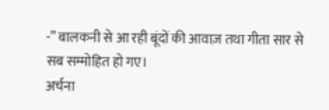-” बालकनी से आ रही बूंदों की आवाज़ तथा गीता सार से सब सम्मोहित हो गए।
अर्चना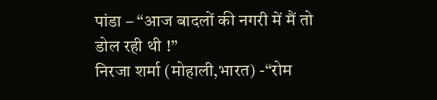पांडा – “आज बादलों की नगरी में मैं तो डोल रही थी !”
निरजा शर्मा (मोहाली,भारत) -“रोम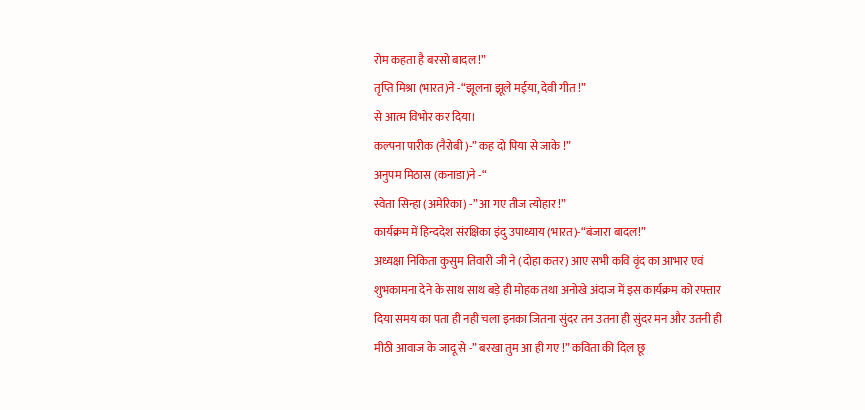रोम कहता है बरसो बादल !”
तृप्ति मिश्रा (भारत)ने -“झूलना झूले मईया, देवी गीत !”
से आत्म विभोर कर दिया।
कल्पना पारीक (नैरोबी )-” कह दो पिया से जाके !”
अनुपम मिठास (कनाडा)ने -“
स्वेता सिन्हा (अमेरिका) -” आ गए तीज त्योहार !”
कार्यक्रम में हिन्ददेश संरक्षिका इंदु उपाध्याय (भारत)-“बंजारा बादल!”
अध्यक्षा निकिता कुसुम तिवारी जी ने (दोहा कतर) आए सभी कवि वृंद का आभार एवं शुभकामना देने के साथ साथ बड़े ही मोहक तथा अनोखे अंदाज में इस कार्यक्रम को रफ्तार दिया समय का पता ही नही चला इनका जितना सुंदर तन उतना ही सुंदर मन और उतनी ही मीठी आवाज के जादू से -” बरखा तुम आ ही गए !” कविता की दिल छू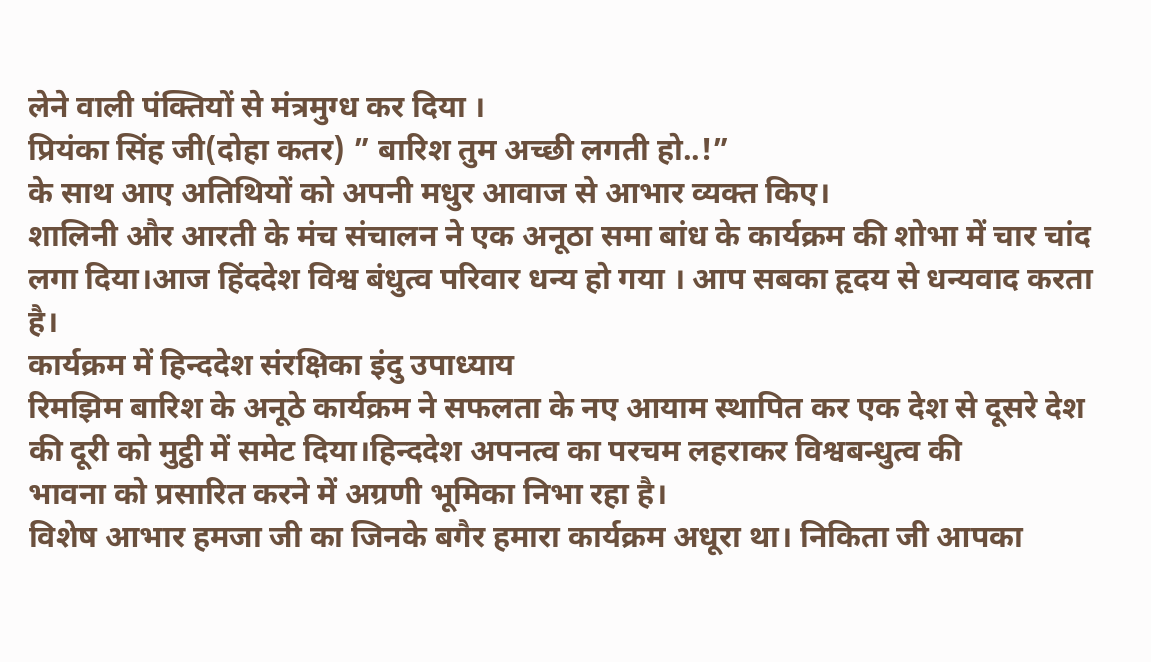लेने वाली पंक्तियों से मंत्रमुग्ध कर दिया ।
प्रियंका सिंह जी(दोहा कतर) ” बारिश तुम अच्छी लगती हो..!”
के साथ आए अतिथियों को अपनी मधुर आवाज से आभार व्यक्त किए।
शालिनी और आरती के मंच संचालन ने एक अनूठा समा बांध के कार्यक्रम की शोभा में चार चांद लगा दिया।आज हिंददेश विश्व बंधुत्व परिवार धन्य हो गया । आप सबका हृदय से धन्यवाद करता है।
कार्यक्रम में हिन्ददेश संरक्षिका इंदु उपाध्याय
रिमझिम बारिश के अनूठे कार्यक्रम ने सफलता के नए आयाम स्थापित कर एक देश से दूसरे देश की दूरी को मुट्ठी में समेट दिया।हिन्ददेश अपनत्व का परचम लहराकर विश्वबन्धुत्व की
भावना को प्रसारित करने में अग्रणी भूमिका निभा रहा है।
विशेष आभार हमजा जी का जिनके बगैर हमारा कार्यक्रम अधूरा था। निकिता जी आपका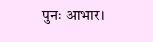पुनः आभार।